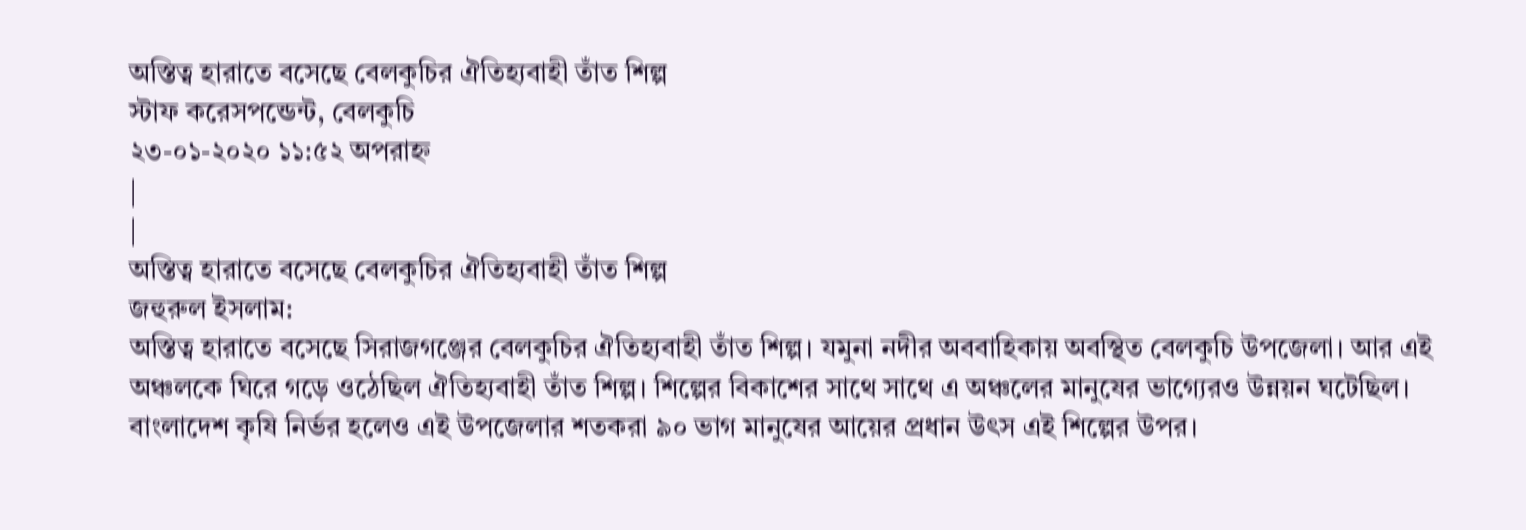অস্তিত্ব হারাতে বসেছে বেলকুচির ঐতিহ্যবাহী তাঁত শিল্প
স্টাফ করেসপন্ডেন্ট, বেলকুচি
২৩-০১-২০২০ ১১:৫২ অপরাহ্ন
|
|
অস্তিত্ব হারাতে বসেছে বেলকুচির ঐতিহ্যবাহী তাঁত শিল্প
জহুরুল ইসলাম:
অস্তিত্ব হারাতে বসেছে সিরাজগঞ্জের বেলকুচির ঐতিহ্যবাহী তাঁত শিল্প। যমুনা নদীর অববাহিকায় অবস্থিত বেলকুচি উপজেলা। আর এই অঞ্চলকে ঘিরে গড়ে ওঠেছিল ঐতিহ্যবাহী তাঁত শিল্প। শিল্পের বিকাশের সাথে সাথে এ অঞ্চলের মানুষের ভাগ্যেরও উন্নয়ন ঘটেছিল। বাংলাদেশ কৃষি নির্ভর হলেও এই উপজেলার শতকরা ৯০ ভাগ মানুষের আয়ের প্রধান উৎস এই শিল্পের উপর।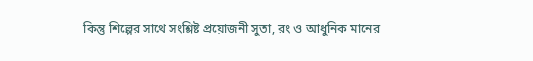কিন্তু শিল্পের সাথে সংশ্লিষ্ট প্রয়োজনী সুতা, রং ও আধুনিক মানের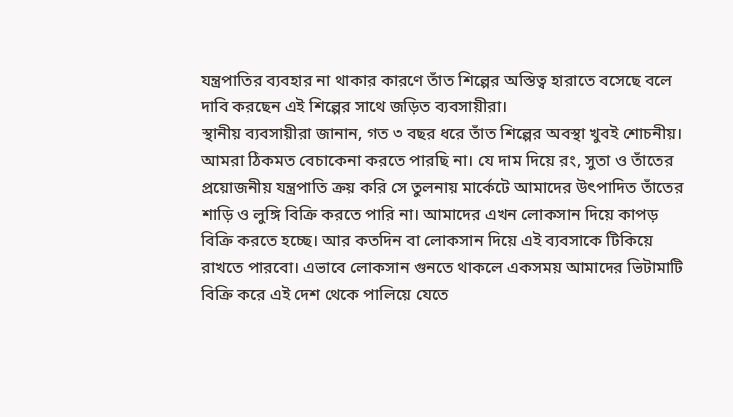যন্ত্রপাতির ব্যবহার না থাকার কারণে তাঁত শিল্পের অস্তিত্ব হারাতে বসেছে বলে দাবি করছেন এই শিল্পের সাথে জড়িত ব্যবসায়ীরা।
স্থানীয় ব্যবসায়ীরা জানান, গত ৩ বছর ধরে তাঁত শিল্পের অবস্থা খুবই শোচনীয়। আমরা ঠিকমত বেচাকেনা করতে পারছি না। যে দাম দিয়ে রং, সুতা ও তাঁতের প্রয়োজনীয় যন্ত্রপাতি ক্রয় করি সে তুলনায় মার্কেটে আমাদের উৎপাদিত তাঁতের শাড়ি ও লুঙ্গি বিক্রি করতে পারি না। আমাদের এখন লোকসান দিয়ে কাপড় বিক্রি করতে হচ্ছে। আর কতদিন বা লোকসান দিয়ে এই ব্যবসাকে টিকিয়ে রাখতে পারবো। এভাবে লোকসান গুনতে থাকলে একসময় আমাদের ভিটামাটি বিক্রি করে এই দেশ থেকে পালিয়ে যেতে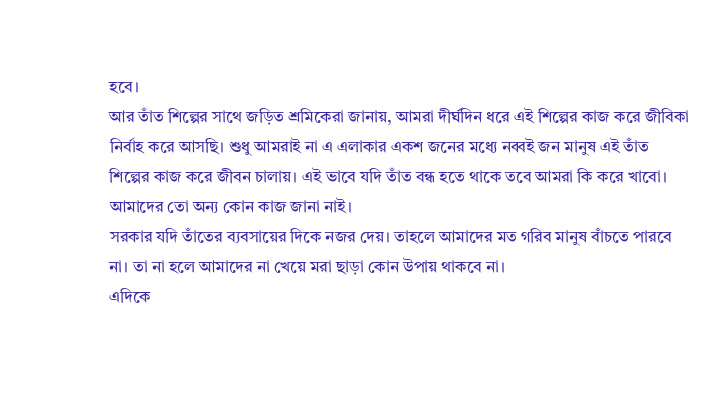হবে।
আর তাঁত শিল্পের সাথে জড়িত শ্রমিকেরা জানায়, আমরা দীর্ঘদিন ধরে এই শিল্পের কাজ করে জীবিকা নির্বাহ করে আসছি। শুধু আমরাই না এ এলাকার একশ জনের মধ্যে নব্বই জন মানুষ এই তাঁত শিল্পের কাজ করে জীবন চালায়। এই ভাবে যদি তাঁত বন্ধ হতে থাকে তবে আমরা কি করে খাবো। আমাদের তো অন্য কোন কাজ জানা নাই।
সরকার যদি তাঁতের ব্যবসায়ের দিকে নজর দেয়। তাহলে আমাদের মত গরিব মানুষ বাঁচতে পারবে না। তা না হলে আমাদের না খেয়ে মরা ছাড়া কোন উপায় থাকবে না।
এদিকে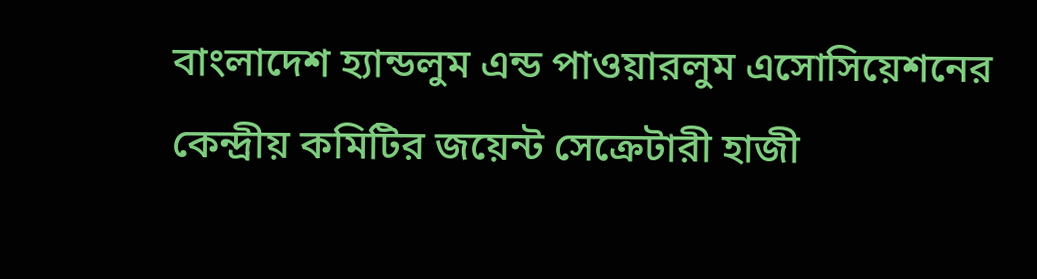বাংলাদেশ হ্যান্ডলুম এন্ড পাওয়ারলুম এসোসিয়েশনের কেন্দ্রীয় কমিটির জয়েন্ট সেক্রেটারী হাজী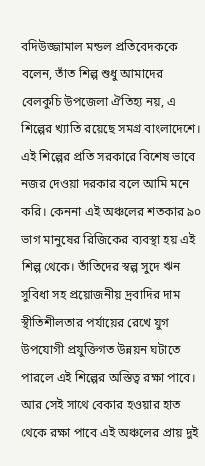বদিউজ্জামাল মন্ডল প্রতিবেদককে বলেন, তাঁত শিল্প শুধু আমাদের বেলকুচি উপজেলা ঐতিহ্য নয়, এ শিল্পের খ্যাতি রয়েছে সমগ্র বাংলাদেশে। এই শিল্পের প্রতি সরকারে বিশেষ ভাবে নজর দেওয়া দরকার বলে আমি মনে করি। কেননা এই অঞ্চলের শতকার ৯০ ভাগ মানুষের রিজিকের ব্যবস্থা হয় এই শিল্প থেকে। তাঁতিদের স্বল্প সুদে ঋন সুবিধা সহ প্রয়োজনীয় দ্রবাদির দাম স্থীতিশীলতার পর্যায়ের রেখে যুগ উপযোগী প্রযুক্তিগত উন্নয়ন ঘটাতে পারলে এই শিল্পের অস্তিত্ব রক্ষা পাবে। আর সেই সাথে বেকার হওয়ার হাত থেকে রক্ষা পাবে এই অঞ্চলের প্রায় দুই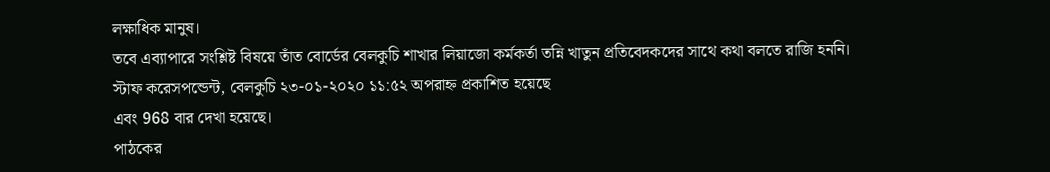লক্ষাধিক মানুষ।
তবে এব্যাপারে সংশ্লিষ্ট বিষয়ে তাঁত বোর্ডের বেলকুচি শাখার লিয়াজো কর্মকর্তা তন্নি খাতুন প্রতিবেদকদের সাথে কথা বলতে রাজি হননি।
স্টাফ করেসপন্ডেন্ট, বেলকুচি ২৩-০১-২০২০ ১১:৫২ অপরাহ্ন প্রকাশিত হয়েছে
এবং 968 বার দেখা হয়েছে।
পাঠকের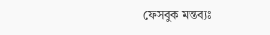ফেসবুক মন্তব্যঃ